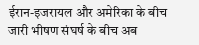ईरान-इजरायल और अमेरिका के बीच जारी भीषण संघर्ष के बीच अब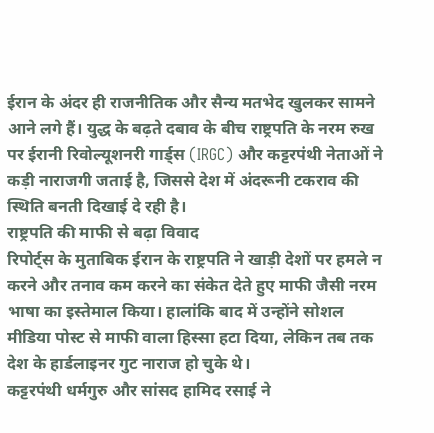ईरान के अंदर ही राजनीतिक और सैन्य मतभेद खुलकर सामने आने लगे हैं। युद्ध के बढ़ते दबाव के बीच राष्ट्रपति के नरम रुख पर ईरानी रिवोल्यूशनरी गार्ड्स (IRGC) और कट्टरपंथी नेताओं ने कड़ी नाराजगी जताई है, जिससे देश में अंदरूनी टकराव की स्थिति बनती दिखाई दे रही है।
राष्ट्रपति की माफी से बढ़ा विवाद
रिपोर्ट्स के मुताबिक ईरान के राष्ट्रपति ने खाड़ी देशों पर हमले न करने और तनाव कम करने का संकेत देते हुए माफी जैसी नरम भाषा का इस्तेमाल किया। हालांकि बाद में उन्होंने सोशल मीडिया पोस्ट से माफी वाला हिस्सा हटा दिया, लेकिन तब तक देश के हार्डलाइनर गुट नाराज हो चुके थे।
कट्टरपंथी धर्मगुरु और सांसद हामिद रसाई ने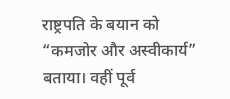राष्ट्रपति के बयान को “कमजोर और अस्वीकार्य” बताया। वहीं पूर्व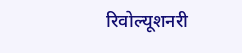रिवोल्यूशनरी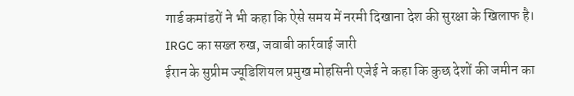गार्ड कमांडरों ने भी कहा कि ऐसे समय में नरमी दिखाना देश की सुरक्षा के खिलाफ है।
IRGC का सख्त रुख, जवाबी कार्रवाई जारी
ईरान के सुप्रीम ज्यूडिशियल प्रमुख मोहसिनी एजेई ने कहा कि कुछ देशों की जमीन का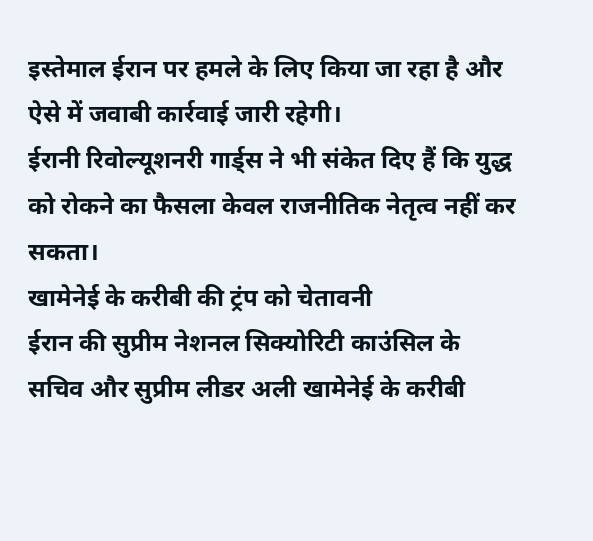इस्तेमाल ईरान पर हमले के लिए किया जा रहा है और ऐसे में जवाबी कार्रवाई जारी रहेगी।
ईरानी रिवोल्यूशनरी गार्ड्स ने भी संकेत दिए हैं कि युद्ध को रोकने का फैसला केवल राजनीतिक नेतृत्व नहीं कर सकता।
खामेनेई के करीबी की ट्रंप को चेतावनी
ईरान की सुप्रीम नेशनल सिक्योरिटी काउंसिल के सचिव और सुप्रीम लीडर अली खामेनेई के करीबी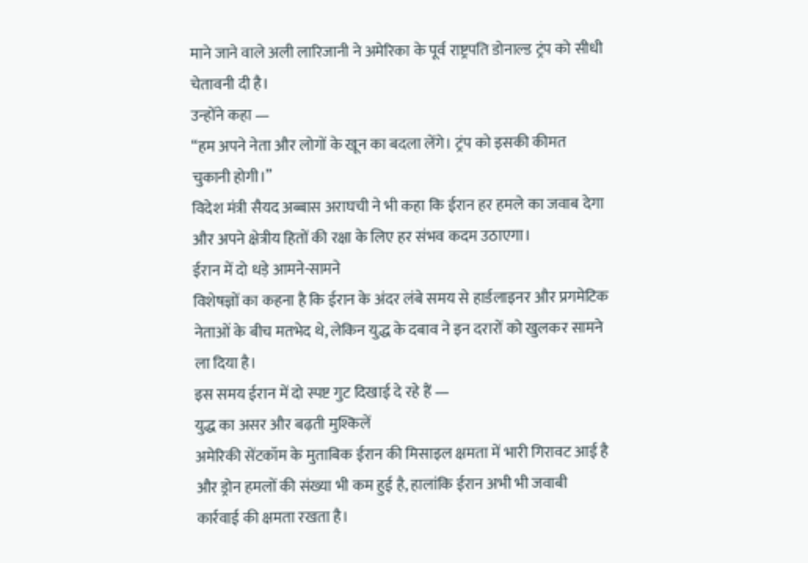माने जाने वाले अली लारिजानी ने अमेरिका के पूर्व राष्ट्रपति डोनाल्ड ट्रंप को सीधी चेतावनी दी है।
उन्होंने कहा —
“हम अपने नेता और लोगों के खून का बदला लेंगे। ट्रंप को इसकी कीमत चुकानी होगी।”
विदेश मंत्री सैयद अब्बास अराघची ने भी कहा कि ईरान हर हमले का जवाब देगा और अपने क्षेत्रीय हितों की रक्षा के लिए हर संभव कदम उठाएगा।
ईरान में दो धड़े आमने-सामने
विशेषज्ञों का कहना है कि ईरान के अंदर लंबे समय से हार्डलाइनर और प्रगमेटिक नेताओं के बीच मतभेद थे, लेकिन युद्ध के दबाव ने इन दरारों को खुलकर सामने ला दिया है।
इस समय ईरान में दो स्पष्ट गुट दिखाई दे रहे हैं —
युद्ध का असर और बढ़ती मुश्किलें
अमेरिकी सेंटकॉम के मुताबिक ईरान की मिसाइल क्षमता में भारी गिरावट आई है और ड्रोन हमलों की संख्या भी कम हुई है, हालांकि ईरान अभी भी जवाबी कार्रवाई की क्षमता रखता है।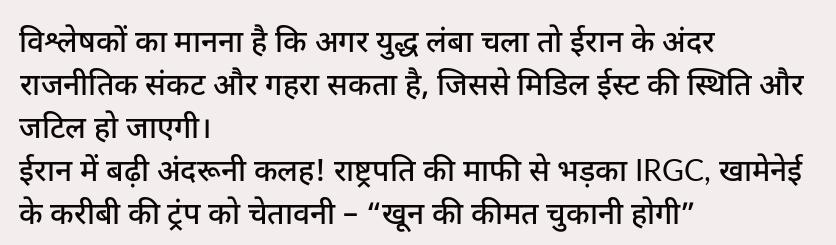विश्लेषकों का मानना है कि अगर युद्ध लंबा चला तो ईरान के अंदर राजनीतिक संकट और गहरा सकता है, जिससे मिडिल ईस्ट की स्थिति और जटिल हो जाएगी।
ईरान में बढ़ी अंदरूनी कलह! राष्ट्रपति की माफी से भड़का IRGC, खामेनेई के करीबी की ट्रंप को चेतावनी – “खून की कीमत चुकानी होगी”